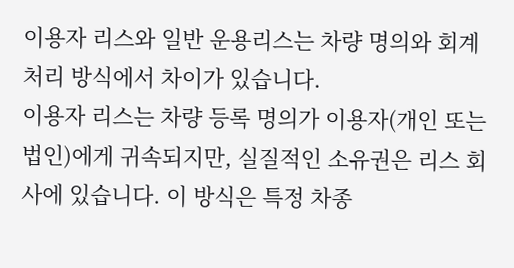이용자 리스와 일반 운용리스는 차량 명의와 회계 처리 방식에서 차이가 있습니다.
이용자 리스는 차량 등록 명의가 이용자(개인 또는 법인)에게 귀속되지만, 실질적인 소유권은 리스 회사에 있습니다. 이 방식은 특정 차종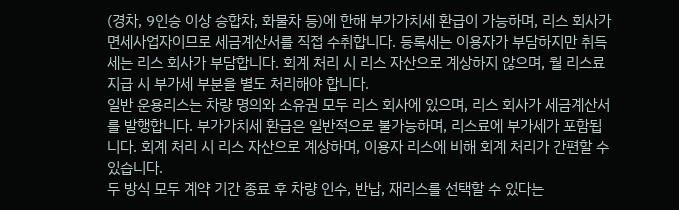(경차, 9인승 이상 승합차, 화물차 등)에 한해 부가가치세 환급이 가능하며, 리스 회사가 면세사업자이므로 세금계산서를 직접 수취합니다. 등록세는 이용자가 부담하지만 취득세는 리스 회사가 부담합니다. 회계 처리 시 리스 자산으로 계상하지 않으며, 월 리스료 지급 시 부가세 부분을 별도 처리해야 합니다.
일반 운용리스는 차량 명의와 소유권 모두 리스 회사에 있으며, 리스 회사가 세금계산서를 발행합니다. 부가가치세 환급은 일반적으로 불가능하며, 리스료에 부가세가 포함됩니다. 회계 처리 시 리스 자산으로 계상하며, 이용자 리스에 비해 회계 처리가 간편할 수 있습니다.
두 방식 모두 계약 기간 종료 후 차량 인수, 반납, 재리스를 선택할 수 있다는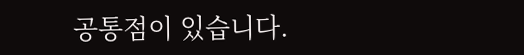공통점이 있습니다.